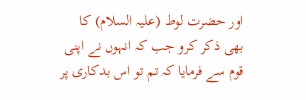اور حضرت لوط (علیہ السلام) کا بھی ذکر کرو جب کہ انہوں نے اپنی قوم سے فرمایا کہ تم تو اس بدکاری پر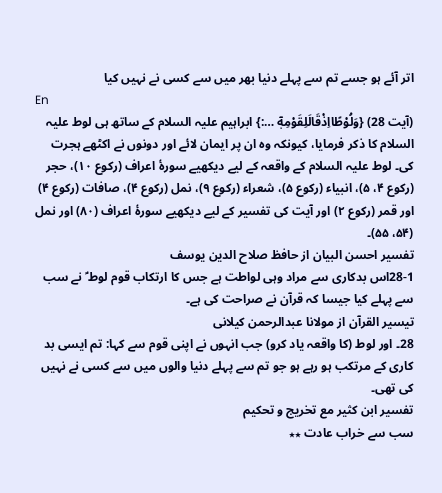اتر آئے ہو جسے تم سے پہلے دنیا بھر میں سے کسی نے نہیں کیا
En
(آیت 28) {وَلُوْطًااِذْقَالَلِقَوْمِهٖۤ …:} ابراہیم علیہ السلام کے ساتھ ہی لوط علیہ السلام کا ذکر فرمایا، کیونکہ وہ ان پر ایمان لائے اور دونوں نے اکٹھے ہجرت کی۔ لوط علیہ السلام کے واقعہ کے لیے دیکھیے سورۂ اعراف (رکوع ۱۰)، حجر (رکوع ۴، ۵)، انبیاء (رکوع ۵)، شعراء (رکوع ۹)، نمل (رکوع ۴)، صافات (رکوع ۴) اور قمر (رکوع ۲) اور آیت کی تفسیر کے لیے دیکھیے سورۂ اعراف (۸۰) اور نمل (۵۴، ۵۵)۔
تفسیر احسن البیان از حافظ صلاح الدین یوسف
28-1اس بدکاری سے مراد وہی لواطت ہے جس کا ارتکاب قوم لوط ؑ نے سب سے پہلے کیا جیسا کہ قرآن نے صراحت کی ہے۔
تيسير القرآن از مولانا عبدالرحمن کیلانی
28۔ اور لوط (کا واقعہ یاد کرو) جب انہوں نے اپنی قوم سے کہا: تم ایسی بد کاری کے مرتکب ہو رہے ہو جو تم سے پہلے دنیا والوں میں سے کسی نے نہیں کی تھی۔
تفسیر ابن کثیر مع تخریج و تحکیم
سب سے خراب عادت ٭٭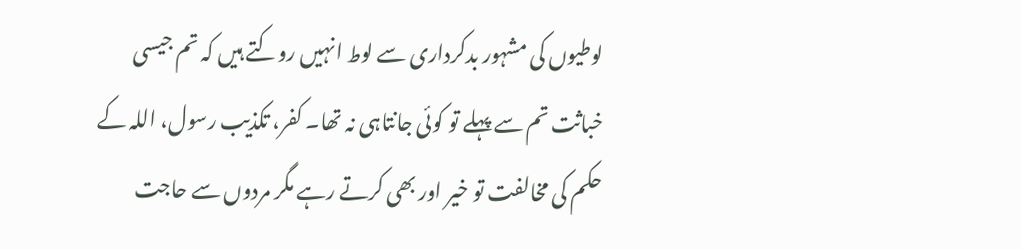لوطیوں کی مشہور بدکرداری سے لوط انہیں روکتے ہیں کہ تم جیسی خباثت تم سے پہلے تو کوئی جانتاہی نہ تھا۔ کفر، تکذیب رسول، اللہ کے حکم کی مخالفت تو خیر اور بھی کرتے رہے مگر مردوں سے حاجت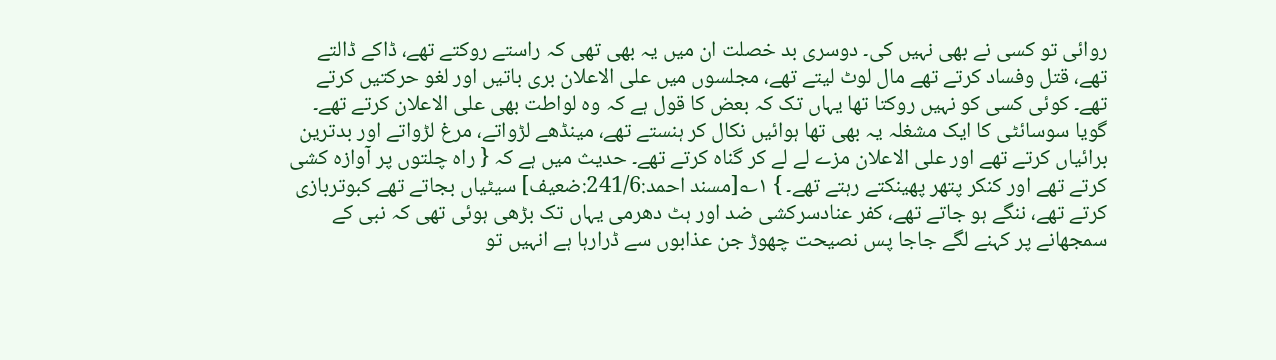روائی تو کسی نے بھی نہیں کی۔ دوسری بد خصلت ان میں یہ بھی تھی کہ راستے روکتے تھے، ڈاکے ڈالتے تھے، قتل وفساد کرتے تھے مال لوٹ لیتے تھے، مجلسوں میں علی الاعلان بری باتیں اور لغو حرکتیں کرتے تھے۔ کوئی کسی کو نہیں روکتا تھا یہاں تک کہ بعض کا قول ہے کہ وہ لواطت بھی علی الاعلان کرتے تھے۔ گویا سوسائٹی کا ایک مشغلہ یہ بھی تھا ہوائیں نکال کر ہنستے تھے، مینڈھے لڑواتے، مرغ لڑواتے اور بدترین برائیاں کرتے تھے اور علی الاعلان مزے لے لے کر گناہ کرتے تھے۔ حدیث میں ہے کہ { راہ چلتوں پر آوازہ کشی کرتے تھے اور کنکر پتھر پھینکتے رہتے تھے۔ } ۱؎[مسند احمد:241/6:ضعیف] سیٹیاں بجاتے تھے کبوتربازی کرتے تھے، ننگے ہو جاتے تھے، کفر عنادسرکشی ضد اور ہٹ دھرمی یہاں تک بڑھی ہوئی تھی کہ نبی کے سمجھانے پر کہنے لگے جاجا پس نصیحت چھوڑ جن عذابوں سے ڈرارہا ہے انہیں تو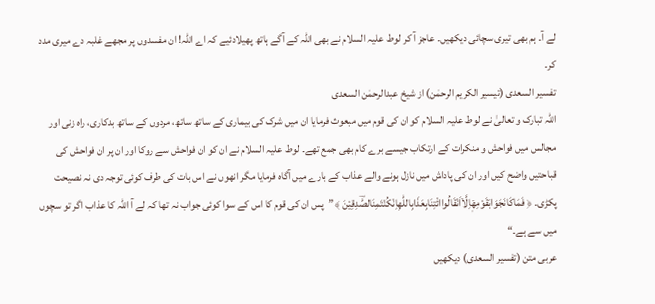لے آ۔ ہم بھی تیری سچائی دیکھیں۔ عاجز آ کر لوط علیہ السلام نے بھی اللہ کے آگے ہاتھ پھیلادئیے کہ اے اللہ! ان مفسدوں پر مجھے غلبہ دے میری مدد کر۔
تفسیر السعدی (تیسیر الکریم الرحمٰن) از شیخ عبدالرحمٰن السعدی
اللہ تبارک و تعالیٰ نے لوط علیہ السلام کو ان کی قوم میں مبعوث فرمایا ان میں شرک کی بیماری کے ساتھ ساتھ، مردوں کے ساتھ بدکاری، راہ زنی اور مجالس میں فواحش و منکرات کے ارتکاب جیسے برے کام بھی جمع تھے۔ لوط علیہ السلام نے ان کو ان فواحش سے روکا اور ان پر ان فواحش کی قباحتیں واضح کیں اور ان کی پاداش میں نازل ہونے والے عذاب کے بارے میں آگاہ فرمایا مگر انھوں نے اس بات کی طرف کوئی توجہ دی نہ نصیحت پکڑی۔ ﴿ فَمَاكَانَجَوَابَقَوْمِهٖۤاِلَّاۤاَنْقَالُواائْتِنَابِعَذَابِاللّٰهِاِنْكُنْتَمِنَالصّٰؔدِقِیْنَ ﴾”پس ان کی قوم کا اس کے سوا کوئی جواب نہ تھا کہ لے آ اللہ کا عذاب اگر تو سچوں میں سے ہے۔“
عربی متن (تفسیر السعدی) دیکھیں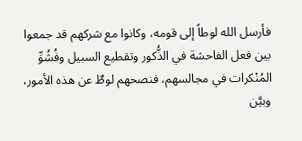فأرسل الله لوطاً إلى قومه، وكانوا مع شركهم قد جمعوا بين فعل الفاحشة في الذُّكور وتقطيع السبيل وفُشُوِّ المُنْكرات في مجالسهم، فنصحهم لوطٌ عن هذه الأمور، وبيَّن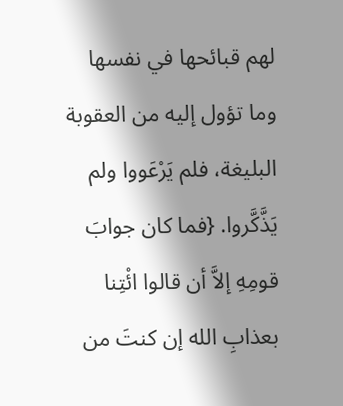لهم قبائحها في نفسها وما تؤول إليه من العقوبة البليغة، فلم يَرْعَووا ولم يَذَّكَّروا. {فما كان جوابَ قومِهِ إلاَّ أن قالوا ائْتِنا بعذابِ الله إن كنتَ من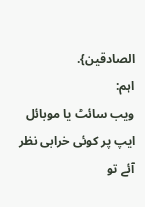الصادقين}.
اہم:
ویب سائٹ یا موبائل ایپ پر کوئی خرابی نظر آئے تو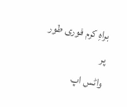براہِ کرم فوری طور پر
واٹس اپ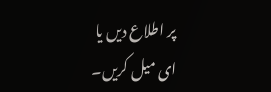پر اطلاع دیں یا
ای میل کریں۔